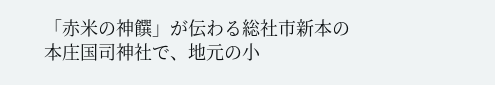「赤米の神饌」が伝わる総社市新本の本庄国司神社で、地元の小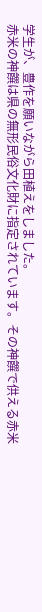学生が、豊作を願いながら田植えをしました。
赤米の神饌は県の無形民俗文化財に指定されています。その神饌で供える赤米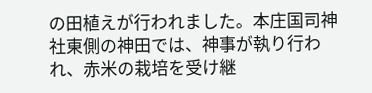の田植えが行われました。本庄国司神社東側の神田では、神事が執り行われ、赤米の栽培を受け継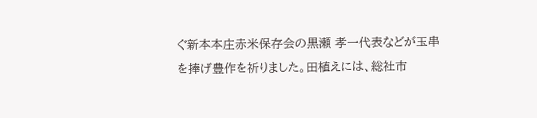ぐ新本本庄赤米保存会の黒瀬 孝一代表などが玉串を捧げ豊作を祈りました。田植えには、総社市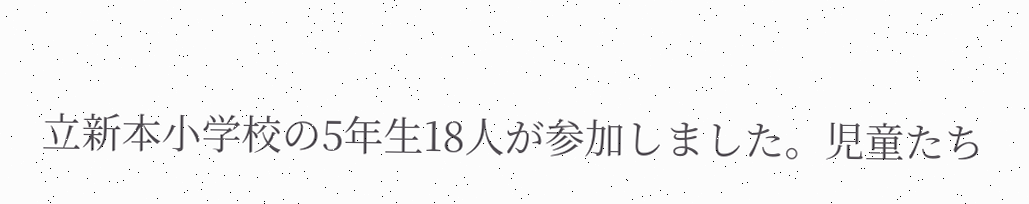立新本小学校の5年生18人が参加しました。児童たち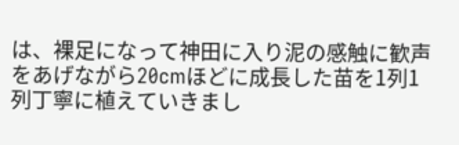は、裸足になって神田に入り泥の感触に歓声をあげながら20cmほどに成長した苗を1列1列丁寧に植えていきまし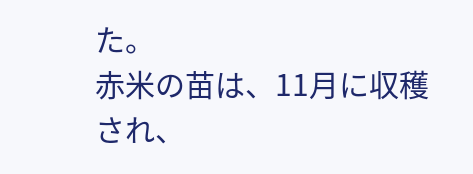た。
赤米の苗は、11月に収穫され、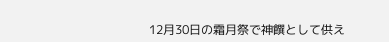12月30日の霜月祭で神饌として供え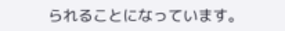られることになっています。